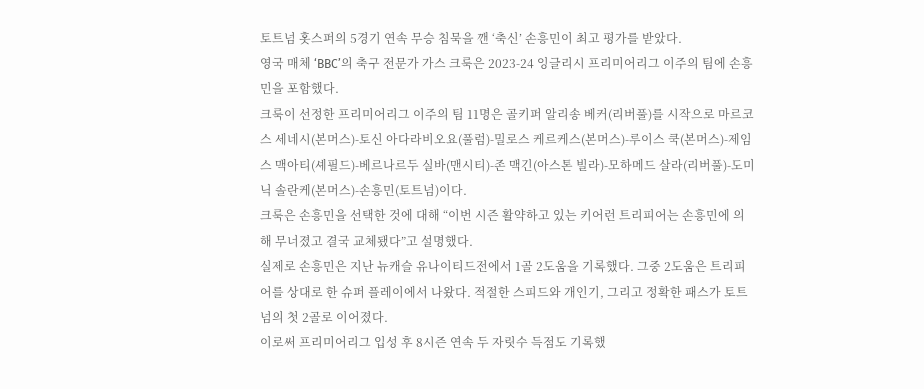토트넘 홋스퍼의 5경기 연속 무승 침묵을 깬 ‘축신’ 손흥민이 최고 평가를 받았다.
영국 매체 ‘BBC’의 축구 전문가 가스 크룩은 2023-24 잉글리시 프리미어리그 이주의 팀에 손흥민을 포함했다.
크룩이 선정한 프리미어리그 이주의 팀 11명은 골키퍼 알리송 베커(리버풀)를 시작으로 마르코스 세네시(본머스)-토신 아다라비오요(풀럼)-밀로스 케르케스(본머스)-루이스 쿡(본머스)-제임스 맥아티(셰필드)-베르나르두 실바(맨시티)-존 맥긴(아스톤 빌라)-모하메드 살라(리버풀)-도미닉 솔란케(본머스)-손흥민(토트넘)이다.
크룩은 손흥민을 선택한 것에 대해 “이번 시즌 활약하고 있는 키어런 트리피어는 손흥민에 의해 무너졌고 결국 교체됐다”고 설명했다.
실제로 손흥민은 지난 뉴캐슬 유나이티드전에서 1골 2도움을 기록했다. 그중 2도움은 트리피어를 상대로 한 슈퍼 플레이에서 나왔다. 적절한 스피드와 개인기, 그리고 정확한 패스가 토트넘의 첫 2골로 이어졌다.
이로써 프리미어리그 입성 후 8시즌 연속 두 자릿수 득점도 기록했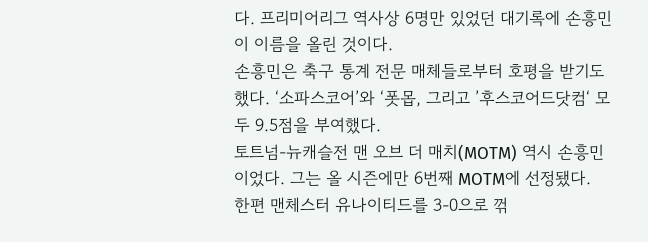다. 프리미어리그 역사상 6명만 있었던 대기록에 손흥민이 이름을 올린 것이다.
손흥민은 축구 통계 전문 매체들로부터 호평을 받기도 했다. ‘소파스코어’와 ‘폿몹, 그리고 ’후스코어드닷컴‘ 모두 9.5점을 부여했다.
토트넘-뉴캐슬전 맨 오브 더 매치(MOTM) 역시 손흥민이었다. 그는 올 시즌에만 6번째 MOTM에 선정됐다.
한편 맨체스터 유나이티드를 3-0으로 꺾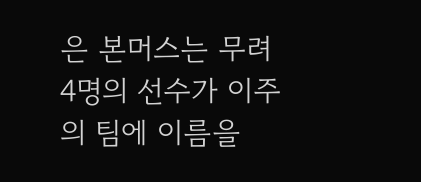은 본머스는 무려 4명의 선수가 이주의 팀에 이름을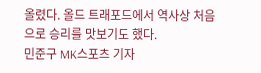올렸다. 올드 트래포드에서 역사상 처음으로 승리를 맛보기도 했다.
민준구 MK스포츠 기자